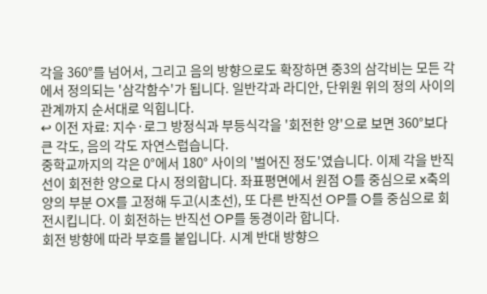각을 360°를 넘어서, 그리고 음의 방향으로도 확장하면 중3의 삼각비는 모든 각에서 정의되는 '삼각함수'가 됩니다. 일반각과 라디안, 단위원 위의 정의 사이의 관계까지 순서대로 익힙니다.
↩ 이전 자료: 지수·로그 방정식과 부등식각을 '회전한 양'으로 보면 360°보다 큰 각도, 음의 각도 자연스럽습니다.
중학교까지의 각은 0°에서 180° 사이의 '벌어진 정도'였습니다. 이제 각을 반직선이 회전한 양으로 다시 정의합니다. 좌표평면에서 원점 O를 중심으로 x축의 양의 부분 OX를 고정해 두고(시초선), 또 다른 반직선 OP를 O를 중심으로 회전시킵니다. 이 회전하는 반직선 OP를 동경이라 합니다.
회전 방향에 따라 부호를 붙입니다. 시계 반대 방향으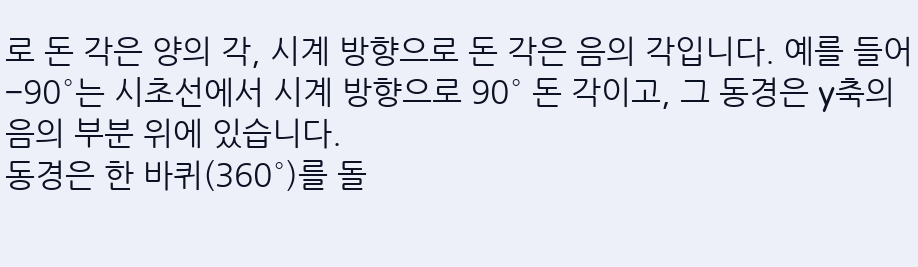로 돈 각은 양의 각, 시계 방향으로 돈 각은 음의 각입니다. 예를 들어 −90°는 시초선에서 시계 방향으로 90° 돈 각이고, 그 동경은 y축의 음의 부분 위에 있습니다.
동경은 한 바퀴(360°)를 돌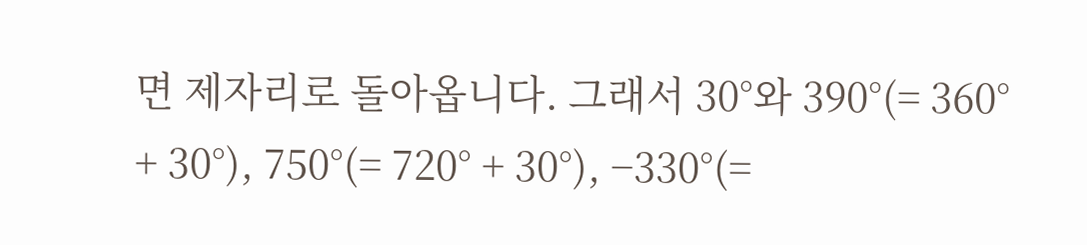면 제자리로 돌아옵니다. 그래서 30°와 390°(= 360° + 30°), 750°(= 720° + 30°), −330°(=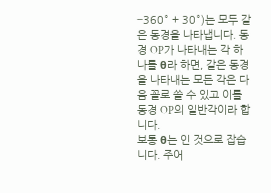−360° + 30°)는 모두 같은 동경을 나타냅니다. 동경 OP가 나타내는 각 하나를 θ라 하면, 같은 동경을 나타내는 모든 각은 다음 꼴로 쓸 수 있고 이를 동경 OP의 일반각이라 합니다.
보통 θ는 인 것으로 잡습니다. 주어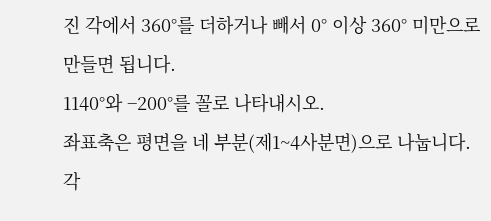진 각에서 360°를 더하거나 빼서 0° 이상 360° 미만으로 만들면 됩니다.
1140°와 −200°를 꼴로 나타내시오.
좌표축은 평면을 네 부분(제1~4사분면)으로 나눕니다. 각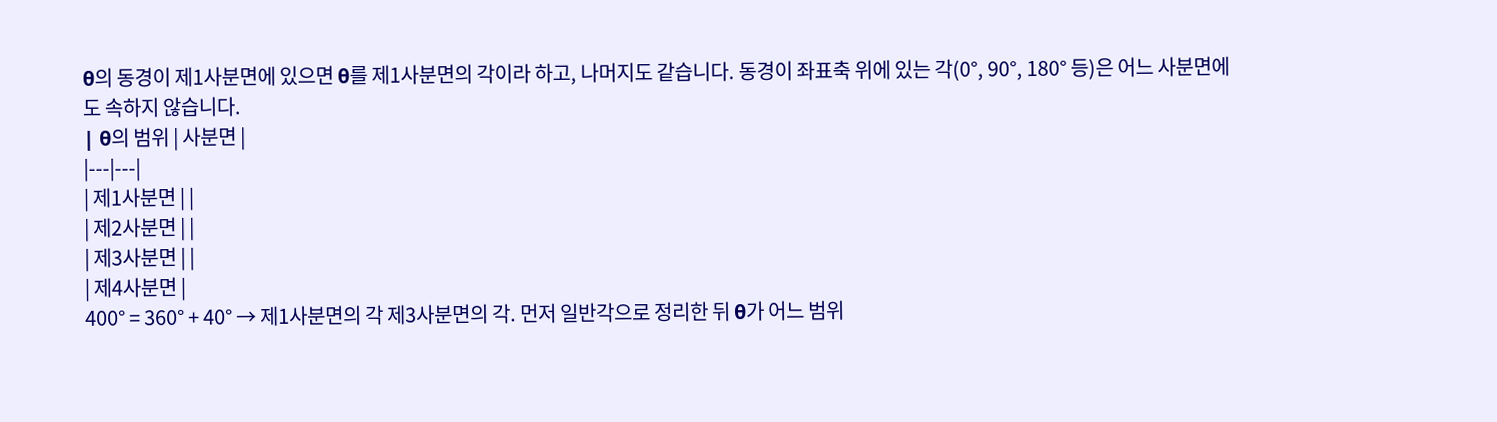θ의 동경이 제1사분면에 있으면 θ를 제1사분면의 각이라 하고, 나머지도 같습니다. 동경이 좌표축 위에 있는 각(0°, 90°, 180° 등)은 어느 사분면에도 속하지 않습니다.
| θ의 범위 | 사분면 |
|---|---|
| 제1사분면 | |
| 제2사분면 | |
| 제3사분면 | |
| 제4사분면 |
400° = 360° + 40° → 제1사분면의 각 제3사분면의 각. 먼저 일반각으로 정리한 뒤 θ가 어느 범위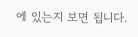에 있는지 보면 됩니다.